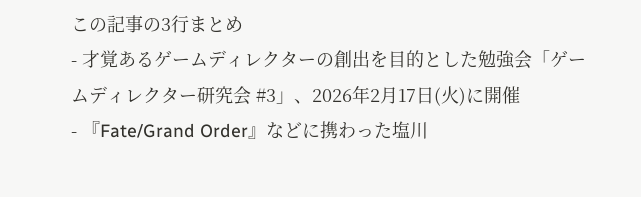この記事の3行まとめ
- 才覚あるゲームディレクターの創出を目的とした勉強会「ゲームディレクター研究会 #3」、2026年2月17日(火)に開催
- 『Fate/Grand Order』などに携わった塩川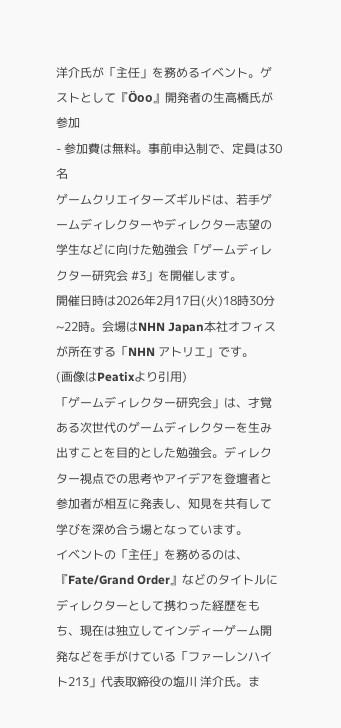洋介氏が「主任」を務めるイベント。ゲストとして『Öoo』開発者の生高橋氏が参加
- 参加費は無料。事前申込制で、定員は30名
ゲームクリエイターズギルドは、若手ゲームディレクターやディレクター志望の学生などに向けた勉強会「ゲームディレクター研究会 #3」を開催します。
開催日時は2026年2月17日(火)18時30分~22時。会場はNHN Japan本社オフィスが所在する「NHN アトリエ」です。
(画像はPeatixより引用)
「ゲームディレクター研究会」は、才覚ある次世代のゲームディレクターを生み出すことを目的とした勉強会。ディレクター視点での思考やアイデアを登壇者と参加者が相互に発表し、知見を共有して学びを深め合う場となっています。
イベントの「主任」を務めるのは、『Fate/Grand Order』などのタイトルにディレクターとして携わった経歴をもち、現在は独立してインディーゲーム開発などを手がけている「ファーレンハイト213」代表取締役の塩川 洋介氏。ま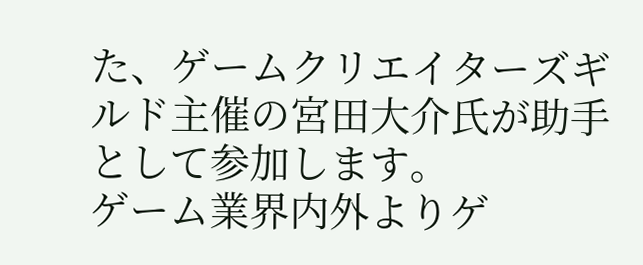た、ゲームクリエイターズギルド主催の宮田大介氏が助手として参加します。
ゲーム業界内外よりゲ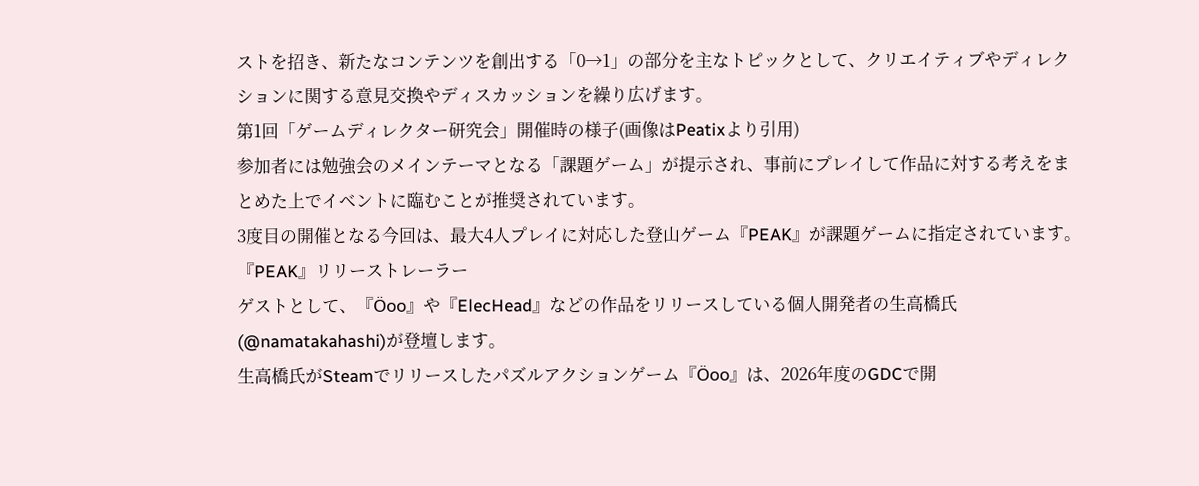ストを招き、新たなコンテンツを創出する「0→1」の部分を主なトピックとして、クリエイティブやディレクションに関する意見交換やディスカッションを繰り広げます。
第1回「ゲームディレクター研究会」開催時の様子(画像はPeatixより引用)
参加者には勉強会のメインテーマとなる「課題ゲーム」が提示され、事前にプレイして作品に対する考えをまとめた上でイベントに臨むことが推奨されています。
3度目の開催となる今回は、最大4人プレイに対応した登山ゲーム『PEAK』が課題ゲームに指定されています。
『PEAK』リリーストレーラー
ゲストとして、『Öoo』や『ElecHead』などの作品をリリースしている個人開発者の生高橋氏(@namatakahashi)が登壇します。
生高橋氏がSteamでリリースしたパズルアクションゲーム『Öoo』は、2026年度のGDCで開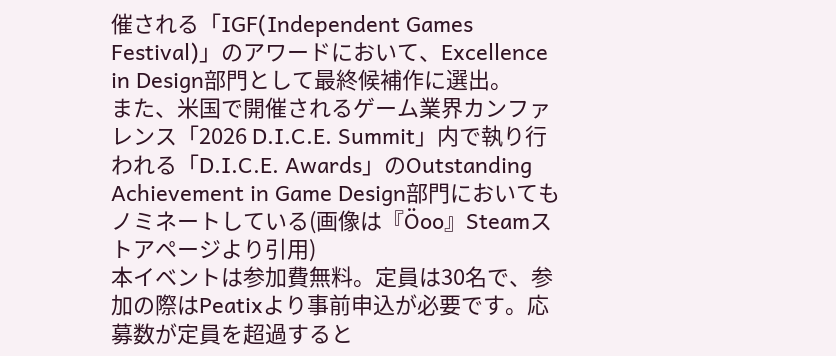催される「IGF(Independent Games Festival)」のアワードにおいて、Excellence in Design部門として最終候補作に選出。
また、米国で開催されるゲーム業界カンファレンス「2026 D.I.C.E. Summit」内で執り行われる「D.I.C.E. Awards」のOutstanding Achievement in Game Design部門においてもノミネートしている(画像は『Öoo』Steamストアページより引用)
本イベントは参加費無料。定員は30名で、参加の際はPeatixより事前申込が必要です。応募数が定員を超過すると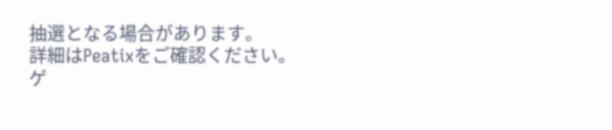抽選となる場合があります。
詳細はPeatixをご確認ください。
ゲ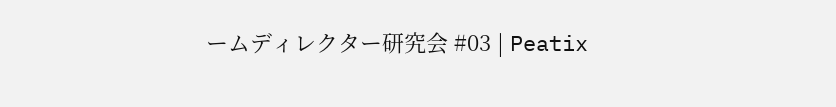ームディレクター研究会 #03 | Peatix